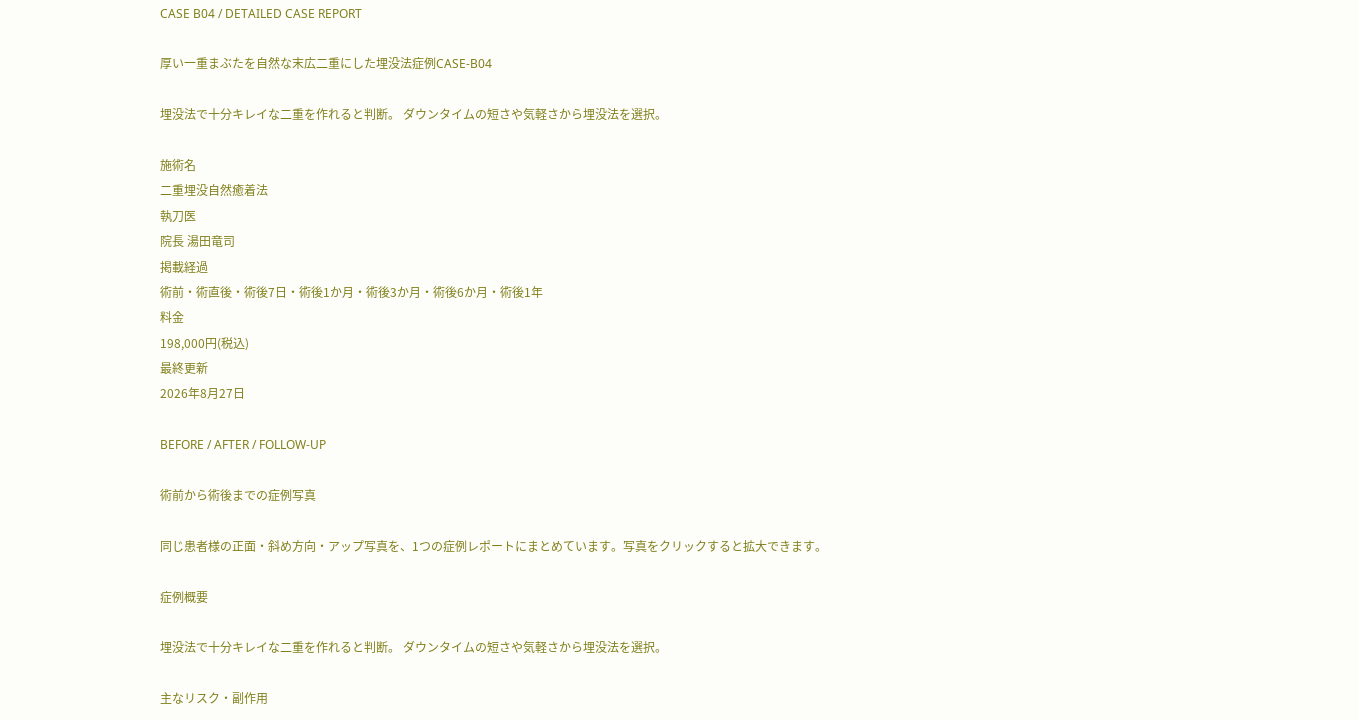CASE B04 / DETAILED CASE REPORT

厚い一重まぶたを自然な末広二重にした埋没法症例CASE-B04

埋没法で十分キレイな二重を作れると判断。 ダウンタイムの短さや気軽さから埋没法を選択。

施術名
二重埋没自然癒着法
執刀医
院長 湯田竜司
掲載経過
術前・術直後・術後7日・術後1か月・術後3か月・術後6か月・術後1年
料金
198,000円(税込)
最終更新
2026年8月27日

BEFORE / AFTER / FOLLOW-UP

術前から術後までの症例写真

同じ患者様の正面・斜め方向・アップ写真を、1つの症例レポートにまとめています。写真をクリックすると拡大できます。

症例概要

埋没法で十分キレイな二重を作れると判断。 ダウンタイムの短さや気軽さから埋没法を選択。

主なリスク・副作用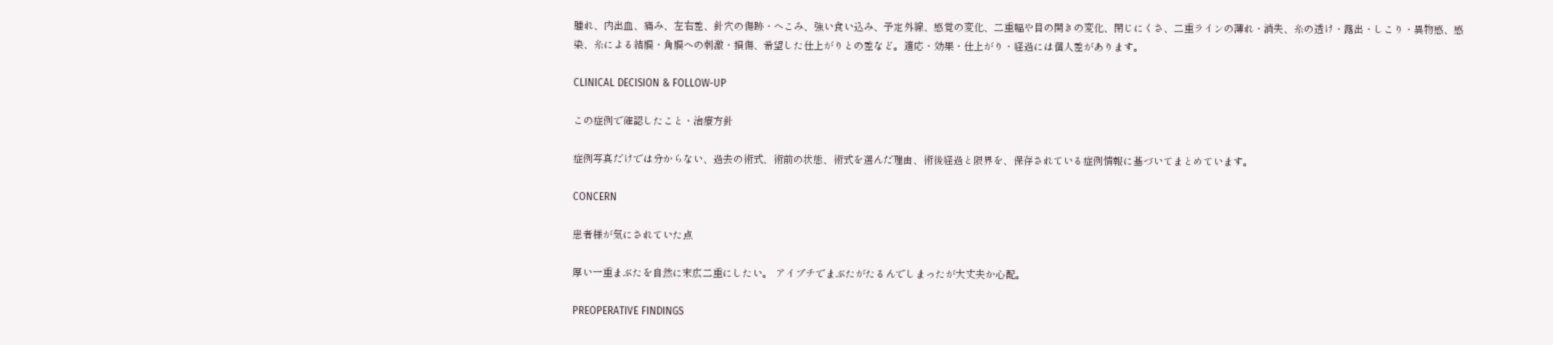腫れ、内出血、痛み、左右差、針穴の傷跡・へこみ、強い食い込み、予定外線、感覚の変化、二重幅や目の開きの変化、閉じにくさ、二重ラインの薄れ・消失、糸の透け・露出・しこり・異物感、感染、糸による結膜・角膜への刺激・損傷、希望した仕上がりとの差など。適応・効果・仕上がり・経過には個人差があります。

CLINICAL DECISION & FOLLOW-UP

この症例で確認したこと・治療方針

症例写真だけでは分からない、過去の術式、術前の状態、術式を選んだ理由、術後経過と限界を、保存されている症例情報に基づいてまとめています。

CONCERN

患者様が気にされていた点

厚い一重まぶたを自然に末広二重にしたい。 アイプチでまぶたがたるんでしまったが大丈夫か心配。

PREOPERATIVE FINDINGS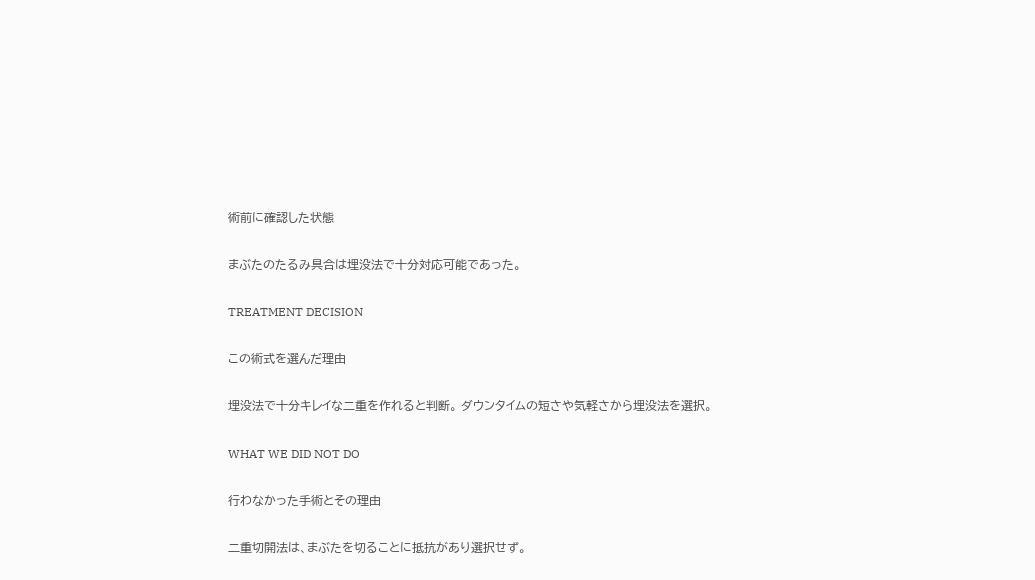術前に確認した状態

まぶたのたるみ具合は埋没法で十分対応可能であった。

TREATMENT DECISION

この術式を選んだ理由

埋没法で十分キレイな二重を作れると判断。 ダウンタイムの短さや気軽さから埋没法を選択。

WHAT WE DID NOT DO

行わなかった手術とその理由

二重切開法は、まぶたを切ることに抵抗があり選択せず。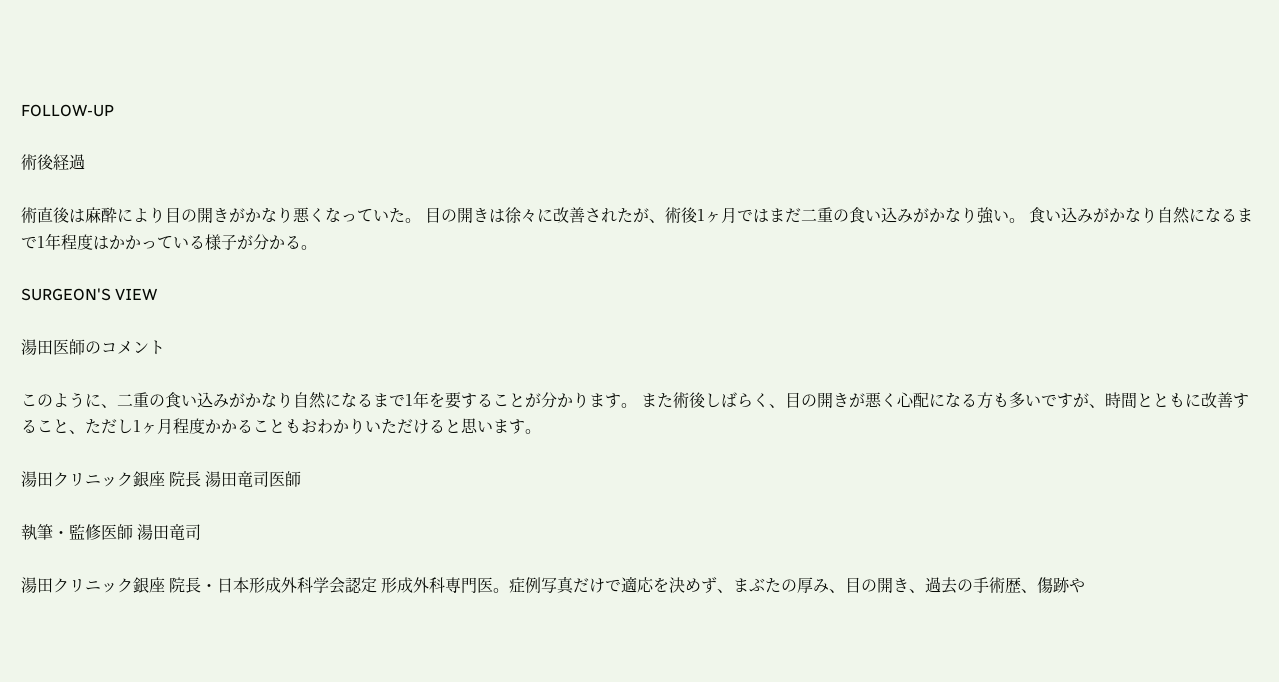FOLLOW-UP

術後経過

術直後は麻酔により目の開きがかなり悪くなっていた。 目の開きは徐々に改善されたが、術後1ヶ月ではまだ二重の食い込みがかなり強い。 食い込みがかなり自然になるまで1年程度はかかっている様子が分かる。

SURGEON'S VIEW

湯田医師のコメント

このように、二重の食い込みがかなり自然になるまで1年を要することが分かります。 また術後しばらく、目の開きが悪く心配になる方も多いですが、時間とともに改善すること、ただし1ヶ月程度かかることもおわかりいただけると思います。

湯田クリニック銀座 院長 湯田竜司医師

執筆・監修医師 湯田竜司

湯田クリニック銀座 院長・日本形成外科学会認定 形成外科専門医。症例写真だけで適応を決めず、まぶたの厚み、目の開き、過去の手術歴、傷跡や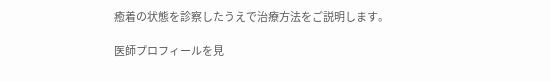癒着の状態を診察したうえで治療方法をご説明します。

医師プロフィールを見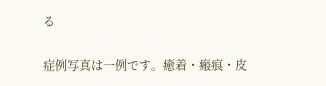る

症例写真は一例です。癒着・瘢痕・皮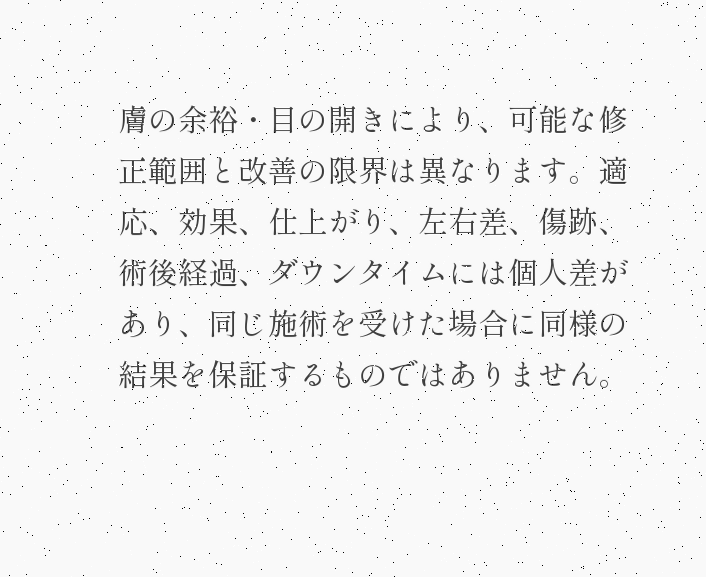膚の余裕・目の開きにより、可能な修正範囲と改善の限界は異なります。適応、効果、仕上がり、左右差、傷跡、術後経過、ダウンタイムには個人差があり、同じ施術を受けた場合に同様の結果を保証するものではありません。